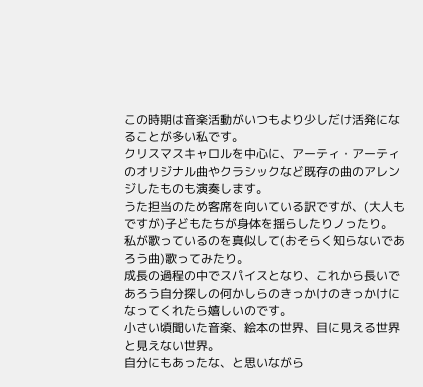この時期は音楽活動がいつもより少しだけ活発になることが多い私です。
クリスマスキャロルを中心に、アーティ・アーティのオリジナル曲やクラシックなど既存の曲のアレンジしたものも演奏します。
うた担当のため客席を向いている訳ですが、(大人もですが)子どもたちが身体を揺らしたりノったり。
私が歌っているのを真似して(おそらく知らないであろう曲)歌ってみたり。
成長の過程の中でスパイスとなり、これから長いであろう自分探しの何かしらのきっかけのきっかけになってくれたら嬉しいのです。
小さい頃聞いた音楽、絵本の世界、目に見える世界と見えない世界。
自分にもあったな、と思いながら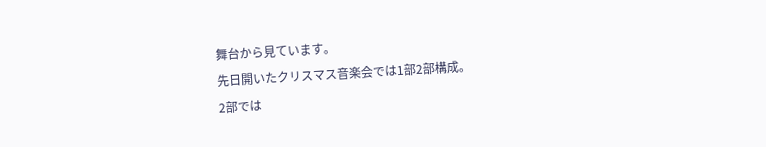舞台から見ています。
先日開いたクリスマス音楽会では1部2部構成。
2部では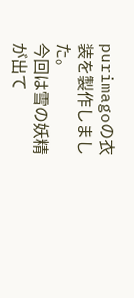purimagoの衣装を製作しました。
今回は雪の妖精が出て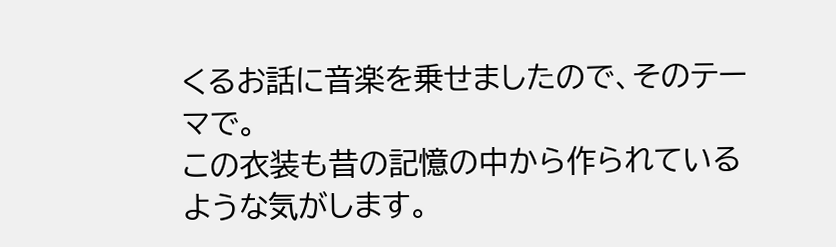くるお話に音楽を乗せましたので、そのテーマで。
この衣装も昔の記憶の中から作られているような気がします。